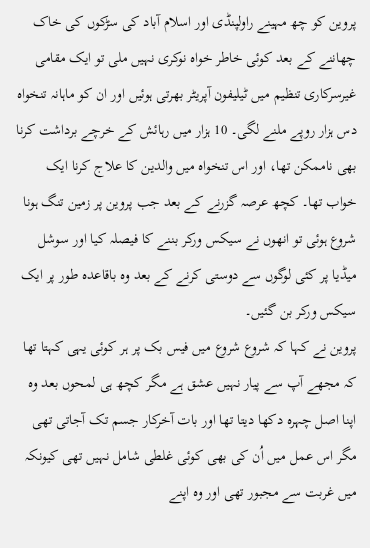پروین کو چھ مہینے راولپنڈی اور اسلام آباد کی سڑکوں کی خاک چھاننے کے بعد کوئی خاطر خواہ نوکری نہیں ملی تو ایک مقامی غیرسرکاری تنظیم میں ٹیلیفون آپریٹر بھرتی ہوئیں اور ان کو ماہانہ تنخواہ دس ہزار روپے ملنے لگی۔ 10 ہزار میں رہائش کے خرچے برداشت کرنا بھی ناممکن تھا، اور اس تنخواہ میں والدین کا علاج کرنا ایک خواب تھا۔ کچھ عرصہ گزرنے کے بعد جب پروین پر زمین تنگ ہونا شروع ہوئی تو انھوں نے سیکس ورکر بننے کا فیصلہ کیا اور سوشل میڈیا پر کئی لوگوں سے دوستی کرنے کے بعد وہ باقاعدہ طور پر ایک سیکس ورکر بن گئیں۔
پروین نے کہا کہ شروع شروع میں فیس بک پر ہر کوئی یہی کہتا تھا کہ مجھے آپ سے پیار نہیں عشق ہے مگر کچھ ہی لمحوں بعد وہ اپنا اصل چہرہ دکھا دیتا تھا اور بات آخرکار جسم تک آجاتی تھی مگر اس عمل میں اُن کی بھی کوئی غلطی شامل نہیں تھی کیونکہ میں غربت سے مجبور تھی اور وہ اپنے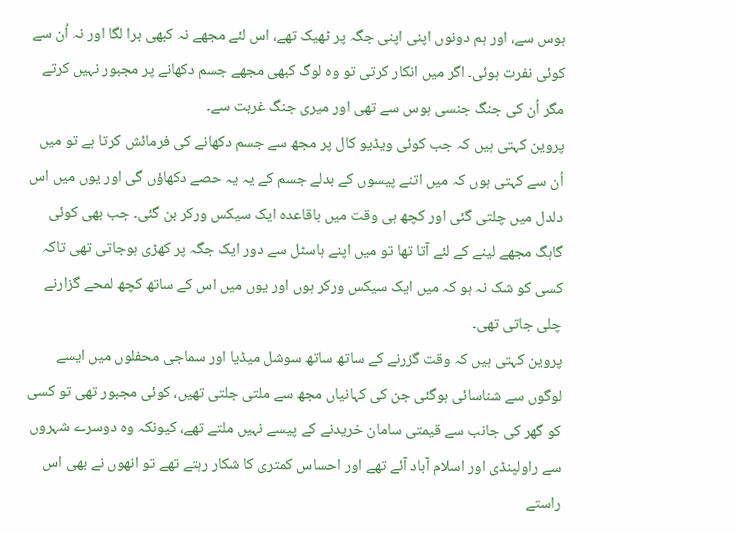ہوس سے، اور ہم دونوں اپنی اپنی جگہ پر ٹھیک تھے، اس لئے مجھے نہ کبھی برا لگا اور نہ اُن سے کوئی نفرت ہوئی۔ اگر میں انکار کرتی تو وہ لوگ کبھی مجھے جسم دکھانے پر مجبور نہیں کرتے مگر اُن کی جنگ جنسی ہوس سے تھی اور میری جنگ غربت سے۔
پروین کہتی ہیں کہ جب کوئی ویڈیو کال پر مجھ سے جسم دکھانے کی فرمائش کرتا ہے تو میں اُن سے کہتی ہوں کہ میں اتنے پیسوں کے بدلے جسم کے یہ یہ حصے دکھاؤں گی اور یوں میں اس دلدل میں چلتی گئی اور کچھ ہی وقت میں باقاعدہ ایک سیکس ورکر بن گئی۔ جب بھی کوئی گاہگ مجھے لینے کے لئے آتا تھا تو میں اپنے ہاسٹل سے دور ایک جگہ پر کھڑی ہوجاتی تھی تاکہ کسی کو شک نہ ہو کہ میں ایک سیکس ورکر ہوں اور یوں میں اس کے ساتھ کچھ لمحے گزارنے چلی جاتی تھی۔
پروین کہتی ہیں کہ وقت گزرنے کے ساتھ ساتھ سوشل میڈیا اور سماجی محفلوں میں ایسے لوگوں سے شناسائی ہوگئی جن کی کہانیاں مجھ سے ملتی جلتی تھیں، کوئی مجبور تھی تو کسی کو گھر کی جانب سے قیمتی سامان خریدنے کے پیسے نہیں ملتے تھے، کیونکہ وہ دوسرے شہروں سے راولپنڈی اور اسلام آباد آئے تھے اور احساس کمتری کا شکار رہتے تھے تو انھوں نے بھی اس راستے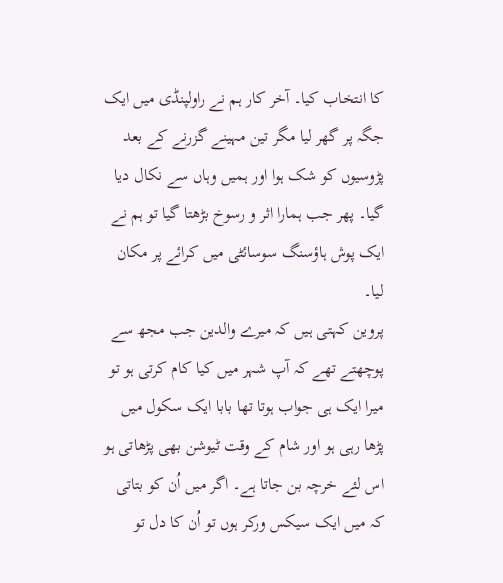کا انتخاب کیا۔ آخر کار ہم نے راولپنڈی میں ایک جگہ پر گھر لیا مگر تین مہینے گزرنے کے بعد پڑوسیوں کو شک ہوا اور ہمیں وہاں سے نکال دیا گیا۔ پھر جب ہمارا اثر و رسوخ بڑھتا گیا تو ہم نے ایک پوش ہاؤسنگ سوسائٹی میں کرائے پر مکان لیا۔
پروین کہتی ہیں کہ میرے والدین جب مجھ سے پوچھتے تھے کہ آپ شہر میں کیا کام کرتی ہو تو میرا ایک ہی جواب ہوتا تھا بابا ایک سکول میں پڑھا رہی ہو اور شام کے وقت ٹیوشن بھی پڑھاتی ہو اس لئے خرچہ بن جاتا ہے۔ اگر میں اُن کو بتاتی کہ میں ایک سیکس ورکر ہوں تو اُن کا دل تو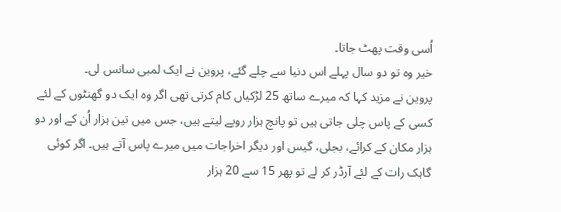اُسی وقت پھٹ جاتا۔
خیر وہ تو دو سال پہلے اس دنیا سے چلے گئے، پروین نے ایک لمبی سانس لی۔
پروین نے مزید کہا کہ میرے ساتھ 25 لڑکیاں کام کرتی تھی اگر وہ ایک دو گھنٹوں کے لئے کسی کے پاس چلی جاتی ہیں تو پانچ ہزار روپے لیتے ہیں، جس میں تین ہزار اُن کے اور دو ہزار مکان کے کرائے، بجلی، گیس اور دیگر اخراجات میں میرے پاس آتے ہیں۔ اگر کوئی گاہک رات کے لئے آرڈر کر لے تو پھر 15 سے 20 ہزار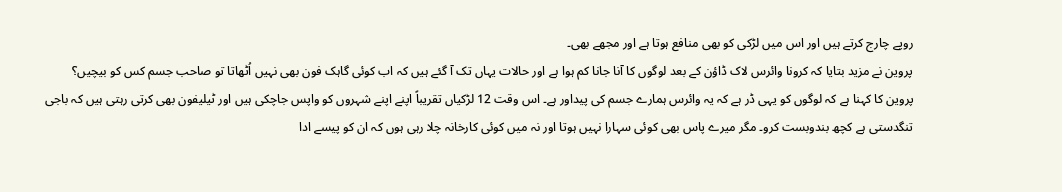روپے چارج کرتے ہیں اور اس میں لڑکی کو بھی منافع ہوتا ہے اور مجھے بھی۔
پروین نے مزید بتایا کہ کرونا وائرس لاک ڈاؤن کے بعد لوگوں کا آنا جانا کم ہوا ہے اور حالات یہاں تک آ گئے ہیں کہ اب کوئی گاہک فون بھی نہیں اُٹھاتا تو صاحب جسم کس کو بیچیں؟
پروین کا کہنا ہے کہ لوگوں کو یہی ڈر ہے کہ یہ وائرس ہمارے جسم کی پیداور ہے۔ اس وقت 12 لڑکیاں تقریباً اپنے اپنے شہروں کو واپس جاچکی ہیں اور ٹیلیفون بھی کرتی رہتی ہیں کہ باجی تنگدستی ہے کچھ بندوبست کرو۔ مگر میرے پاس بھی کوئی سہارا نہیں ہوتا اور نہ میں کوئی کارخانہ چلا رہی ہوں کہ ان کو پیسے ادا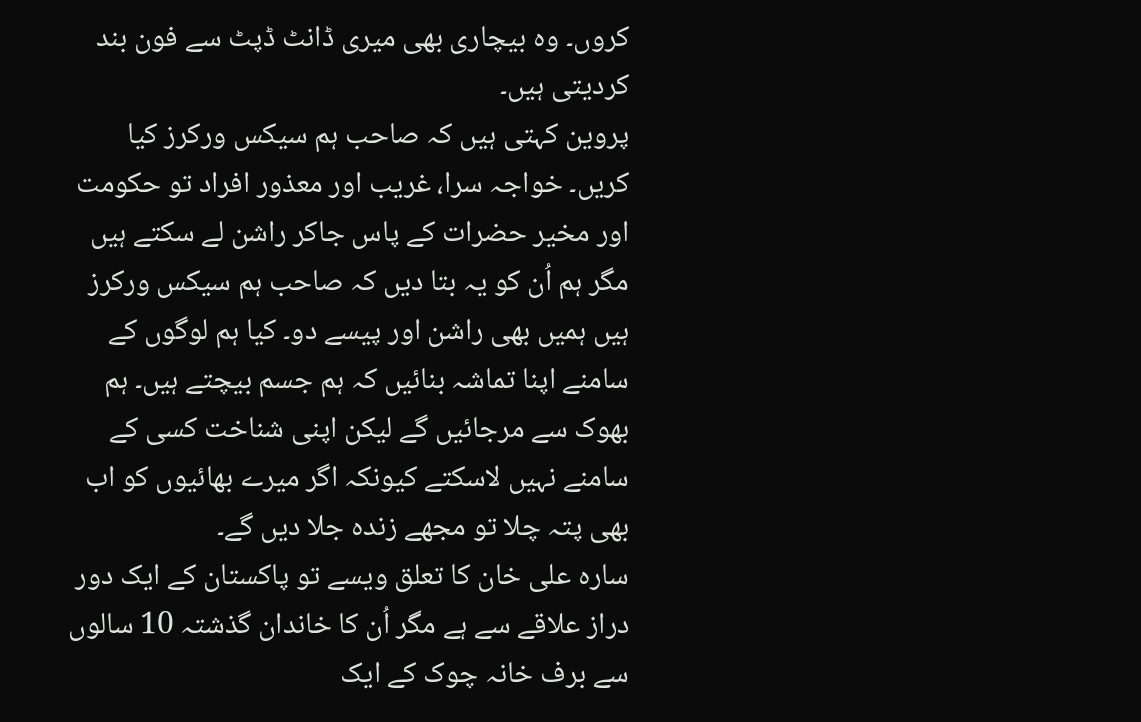کروں۔ وہ بیچاری بھی میری ڈانٹ ڈپٹ سے فون بند کردیتی ہیں۔
پروین کہتی ہیں کہ صاحب ہم سیکس ورکرز کیا کریں۔ خواجہ سرا، غریب اور معذور افراد تو حکومت اور مخیر حضرات کے پاس جاکر راشن لے سکتے ہیں مگر ہم اُن کو یہ بتا دیں کہ صاحب ہم سیکس ورکرز ہیں ہمیں بھی راشن اور پیسے دو۔ کیا ہم لوگوں کے سامنے اپنا تماشہ بنائیں کہ ہم جسم بیچتے ہیں۔ ہم بھوک سے مرجائیں گے لیکن اپنی شناخت کسی کے سامنے نہیں لاسکتے کیونکہ اگر میرے بھائیوں کو اب بھی پتہ چلا تو مجھے زندہ جلا دیں گے۔
سارہ علی خان کا تعلق ویسے تو پاکستان کے ایک دور دراز علاقے سے ہے مگر اُن کا خاندان گذشتہ 10 سالوں سے برف خانہ چوک کے ایک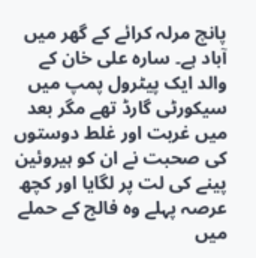پانچ مرلہ کرائے کے گھر میں آباد ہے۔ سارہ علی خان کے والد ایک پیٹرول پمپ میں سیکورٹی گارڈ تھے مگر بعد میں غربت اور غلط دوستوں کی صحبت نے ان کو ہیروئین پینے کی لت پر لگایا اور کچھ عرصہ پہلے وہ فالج کے حملے میں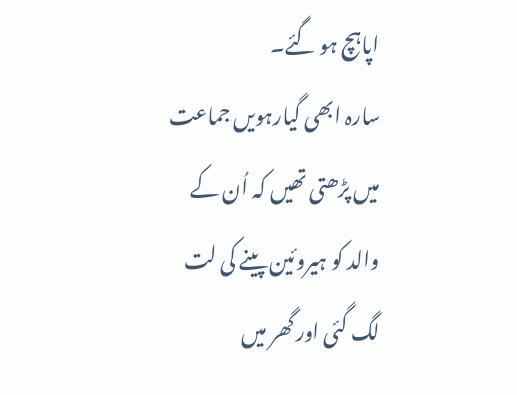اپاہچ ہو گئے۔
سارہ ابھی گیارہویں جماعت میں پڑھتی تھیں کہ اُن کے والد کو ہیروئین پینے کی لت لگ گئی اور گھر میں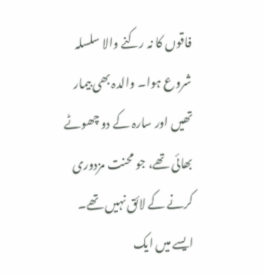فاقوں کا نہ رکنے والا سلسلہ شروع ہوا۔ والدہ بھی بیمار تھیں اور سارہ کے دو چھوٹے بھائی تھے، جو محنت مزدوری کرنے کے لائق نہیں تھے۔ ایسے میں ایک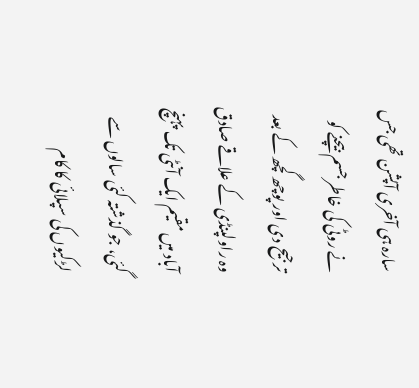سارہ ہی آخری آپشن تھی جس نے روٹی کی خاطر جسم بیچنے کو ترجیح دی اور پوچھ گچھ کے بعد وہ راولپنڈی کے علاقے صادق آباد میں مقیم ایک آنٹی تک پہنچ گئی، جو گذشتہ کئی سالوں سے لڑکیوں کی سپلائی کا کام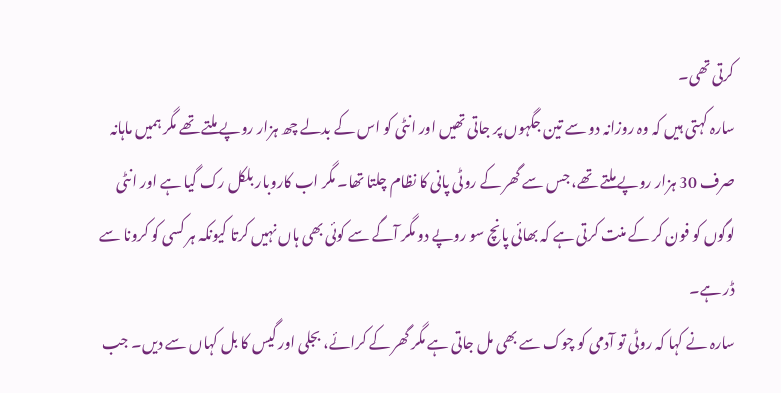کرتی تھی۔
سارہ کہتی ہیں کہ وہ روزانہ دو سے تین جگہوں پر جاتی تھیں اور انٹی کو اس کے بدلے چھ ہزار روپے ملتے تھے مگر ہمیں ماہانہ صرف 30 ہزار روپے ملتے تھے، جس سے گھر کے روٹی پانی کا نظام چلتا تھا۔ مگر اب کاروبار بلکل رک گیا ہے اور انٹی لوگوں کو فون کر کے منت کرتی ہے کہ بھائی پانچ سو روپے دو مگر آگے سے کوئی بھی ہاں نہیں کرتا کیونکہ ہر کسی کو کرونا سے ڈر ہے۔
سارہ نے کہا کہ روٹی تو آدمی کو چوک سے بھی مل جاتی ہے مگر گھر کے کرائے، بجلی اور گیس کا بل کہاں سے دیں۔ جب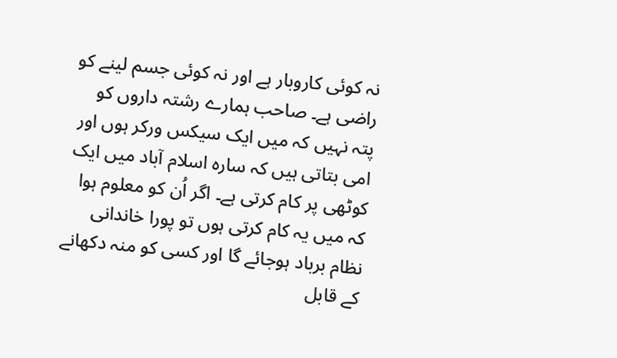نہ کوئی کاروبار ہے اور نہ کوئی جسم لینے کو راضی ہے۔ صاحب ہمارے رشتہ داروں کو پتہ نہیں کہ میں ایک سیکس ورکر ہوں اور امی بتاتی ہیں کہ سارہ اسلام آباد میں ایک کوٹھی پر کام کرتی ہے۔ اگر اُن کو معلوم ہوا کہ میں یہ کام کرتی ہوں تو پورا خاندانی نظام برباد ہوجائے گا اور کسی کو منہ دکھانے کے قابل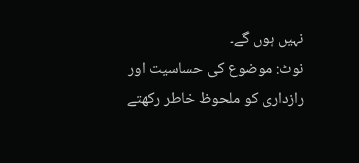نہیں ہوں گے۔
نوٹ: موضوع کی حساسیت اور رازداری کو ملحوظ خاطر رکھتے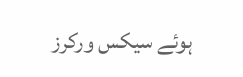ہوئے سیکس ورکرز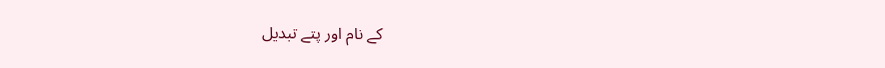کے نام اور پتے تبدیل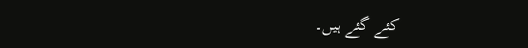کئے گئے ہیں۔